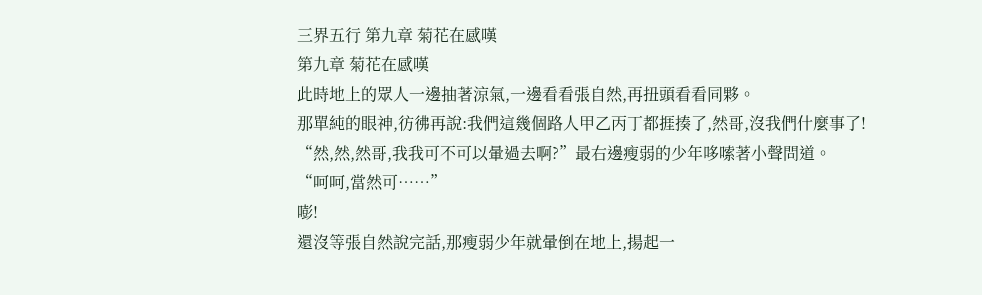三界五行 第九章 菊花在感嘆
第九章 菊花在感嘆
此時地上的眾人一邊抽著涼氣,一邊看看張自然,再扭頭看看同夥。
那單純的眼神,彷彿再說:我們這幾個路人甲乙丙丁都捱揍了,然哥,沒我們什麼事了!
“然,然,然哥,我我可不可以暈過去啊?”最右邊瘦弱的少年哆嗦著小聲問道。
“呵呵,當然可……”
嘭!
還沒等張自然說完話,那瘦弱少年就暈倒在地上,揚起一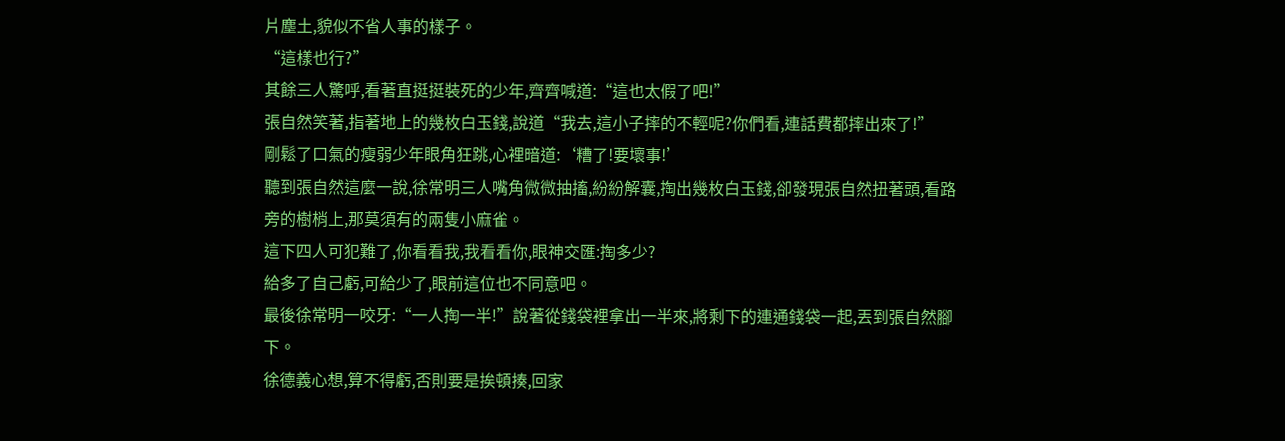片塵土,貌似不省人事的樣子。
“這樣也行?”
其餘三人驚呼,看著直挺挺裝死的少年,齊齊喊道:“這也太假了吧!”
張自然笑著,指著地上的幾枚白玉錢,說道“我去,這小子摔的不輕呢?你們看,連話費都摔出來了!”
剛鬆了口氣的瘦弱少年眼角狂跳,心裡暗道:‘糟了!要壞事!’
聽到張自然這麼一說,徐常明三人嘴角微微抽搐,紛紛解囊,掏出幾枚白玉錢,卻發現張自然扭著頭,看路旁的樹梢上,那莫須有的兩隻小麻雀。
這下四人可犯難了,你看看我,我看看你,眼神交匯:掏多少?
給多了自己虧,可給少了,眼前這位也不同意吧。
最後徐常明一咬牙:“一人掏一半!”說著從錢袋裡拿出一半來,將剩下的連通錢袋一起,丟到張自然腳下。
徐德義心想,算不得虧,否則要是挨頓揍,回家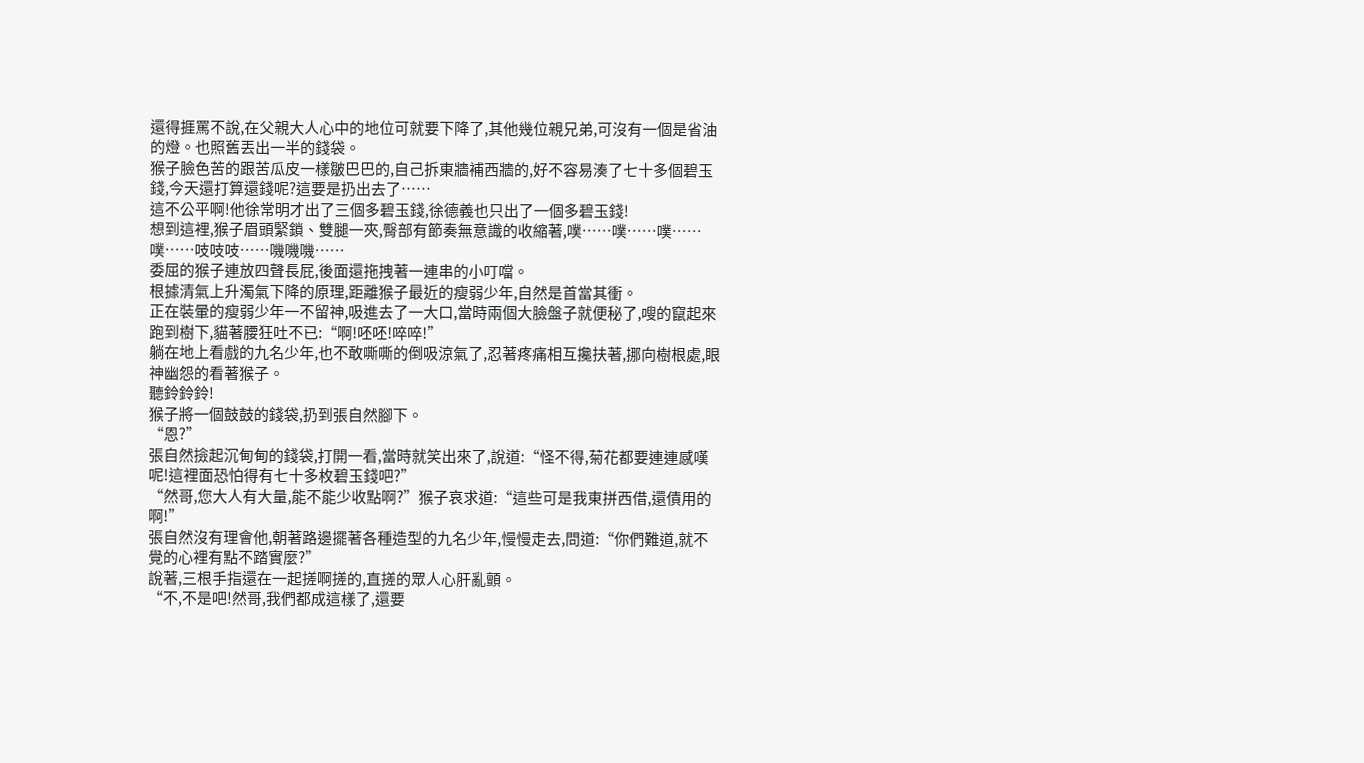還得捱罵不說,在父親大人心中的地位可就要下降了,其他幾位親兄弟,可沒有一個是省油的燈。也照舊丟出一半的錢袋。
猴子臉色苦的跟苦瓜皮一樣皺巴巴的,自己拆東牆補西牆的,好不容易湊了七十多個碧玉錢,今天還打算還錢呢?這要是扔出去了……
這不公平啊!他徐常明才出了三個多碧玉錢,徐德義也只出了一個多碧玉錢!
想到這裡,猴子眉頭緊鎖、雙腿一夾,臀部有節奏無意識的收縮著,噗……噗……噗……噗……吱吱吱……嘰嘰嘰……
委屈的猴子連放四聲長屁,後面還拖拽著一連串的小叮噹。
根據清氣上升濁氣下降的原理,距離猴子最近的瘦弱少年,自然是首當其衝。
正在裝暈的瘦弱少年一不留神,吸進去了一大口,當時兩個大臉盤子就便秘了,嗖的竄起來跑到樹下,貓著腰狂吐不已:“啊!呸呸!啐啐!”
躺在地上看戲的九名少年,也不敢嘶嘶的倒吸涼氣了,忍著疼痛相互攙扶著,挪向樹根處,眼神幽怨的看著猴子。
聽鈴鈴鈴!
猴子將一個鼓鼓的錢袋,扔到張自然腳下。
“恩?”
張自然撿起沉甸甸的錢袋,打開一看,當時就笑出來了,說道:“怪不得,菊花都要連連感嘆呢!這裡面恐怕得有七十多枚碧玉錢吧?”
“然哥,您大人有大量,能不能少收點啊?”猴子哀求道:“這些可是我東拼西借,還債用的啊!”
張自然沒有理會他,朝著路邊擺著各種造型的九名少年,慢慢走去,問道:“你們難道,就不覺的心裡有點不踏實麼?”
說著,三根手指還在一起搓啊搓的,直搓的眾人心肝亂顫。
“不,不是吧!然哥,我們都成這樣了,還要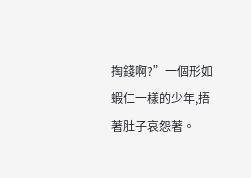掏錢啊?”一個形如蝦仁一樣的少年,捂著肚子哀怨著。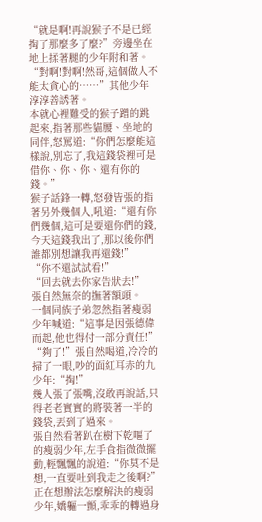“就是啊!再說猴子不是已經掏了那麼多了麼?”旁邊坐在地上揉著腿的少年附和著。
“對啊!對啊!然哥,這個做人不能太貪心的……”其他少年淳淳善誘著。
本就心裡難受的猴子蹭的跳起來,指著那些貓腰、坐地的同伴,怒罵道:“你們怎麼能這樣說,別忘了,我這錢袋裡可是借你、你、你、還有你的錢。”
猴子話鋒一轉,怒發皆張的指著另外幾個人,吼道:“還有你們幾個,這可是要還你們的錢,今天這錢我出了,那以後你們誰都別想讓我再還錢!”
“你不還試試看!”
“回去就去你家告狀去!”
張自然無奈的撫著額頭。
一個同族子弟忽然指著瘦弱少年喊道:“這事是因張德偉而起,他也得付一部分責任!”
“夠了!”張自然喝道,冷冷的掃了一眼,吵的面紅耳赤的九少年:“掏!”
幾人張了張嘴,沒敢再說話,只得老老實實的將裝著一半的錢袋,丟到了過來。
張自然看著趴在樹下乾嘔了的瘦弱少年,左手食指微微擺動,輕飄飄的說道:“你莫不是想,一直要吐到我走之後啊?”
正在想辦法怎麼解決的瘦弱少年,嬌軀一顫,乖乖的轉過身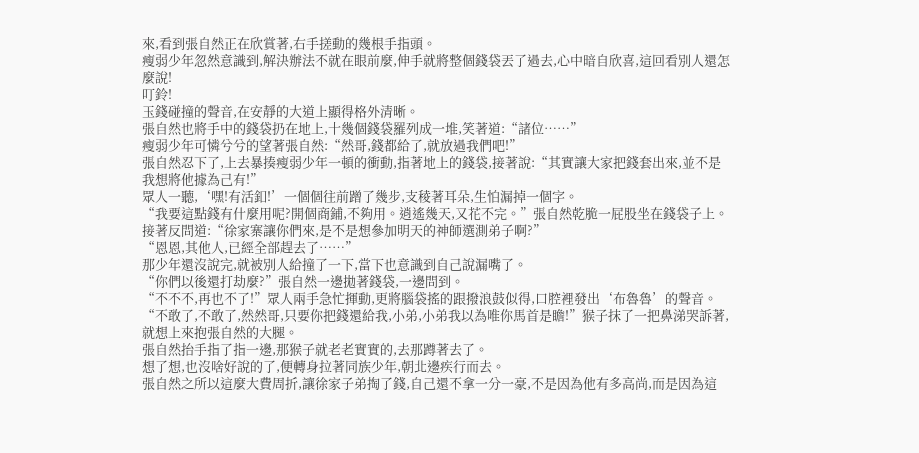來,看到張自然正在欣賞著,右手搓動的幾根手指頭。
瘦弱少年忽然意識到,解決辦法不就在眼前麼,伸手就將整個錢袋丟了過去,心中暗自欣喜,這回看別人還怎麼說!
叮鈴!
玉錢碰撞的聲音,在安靜的大道上顯得格外清晰。
張自然也將手中的錢袋扔在地上,十幾個錢袋羅列成一堆,笑著道:“諸位……”
瘦弱少年可憐兮兮的望著張自然:“然哥,錢都給了,就放過我們吧!”
張自然忍下了,上去暴揍瘦弱少年一頓的衝動,指著地上的錢袋,接著說:“其實讓大家把錢套出來,並不是我想將他據為己有!”
眾人一聽,‘嘿!有活釦!’一個個往前蹭了幾步,支稜著耳朵,生怕漏掉一個字。
“我要這點錢有什麼用呢?開個商鋪,不夠用。逍遙幾天,又花不完。”張自然乾脆一屁股坐在錢袋子上。
接著反問道:“徐家寨讓你們來,是不是想參加明天的神師選測弟子啊?”
“恩恩,其他人,已經全部趕去了……”
那少年還沒說完,就被別人給撞了一下,當下也意識到自己說漏嘴了。
“你們以後還打劫麼?”張自然一邊拋著錢袋,一邊問到。
“不不不,再也不了!”眾人兩手急忙揮動,更將腦袋搖的跟撥浪鼓似得,口腔裡發出‘布魯魯’的聲音。
“不敢了,不敢了,然然哥,只要你把錢還給我,小弟,小弟我以為唯你馬首是瞻!”猴子抹了一把鼻涕哭訴著,就想上來抱張自然的大腿。
張自然抬手指了指一邊,那猴子就老老實實的,去那蹲著去了。
想了想,也沒啥好說的了,便轉身拉著同族少年,朝北邊疾行而去。
張自然之所以這麼大費周折,讓徐家子弟掏了錢,自己還不拿一分一豪,不是因為他有多高尚,而是因為這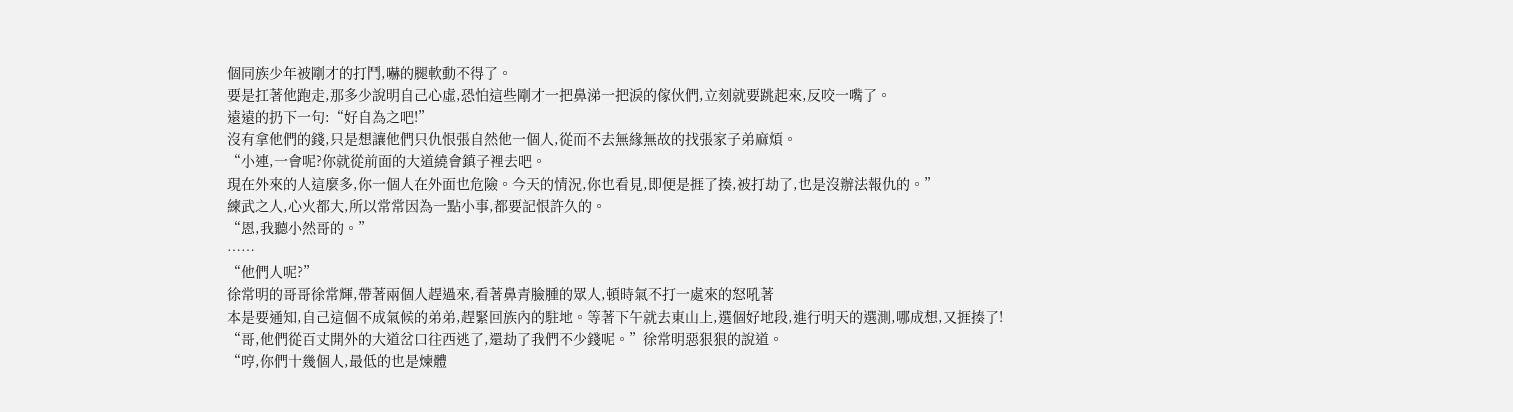個同族少年被剛才的打鬥,嚇的腿軟動不得了。
要是扛著他跑走,那多少說明自己心虛,恐怕這些剛才一把鼻涕一把淚的傢伙們,立刻就要跳起來,反咬一嘴了。
遠遠的扔下一句:“好自為之吧!”
沒有拿他們的錢,只是想讓他們只仇恨張自然他一個人,從而不去無緣無故的找張家子弟麻煩。
“小連,一會呢?你就從前面的大道繞會鎮子裡去吧。
現在外來的人這麼多,你一個人在外面也危險。今天的情況,你也看見,即便是捱了揍,被打劫了,也是沒辦法報仇的。”
練武之人,心火都大,所以常常因為一點小事,都要記恨許久的。
“恩,我聽小然哥的。”
……
“他們人呢?”
徐常明的哥哥徐常輝,帶著兩個人趕過來,看著鼻青臉腫的眾人,頓時氣不打一處來的怒吼著
本是要通知,自己這個不成氣候的弟弟,趕緊回族內的駐地。等著下午就去東山上,選個好地段,進行明天的選測,哪成想,又捱揍了!
“哥,他們從百丈開外的大道岔口往西逃了,還劫了我們不少錢呢。”徐常明惡狠狠的說道。
“哼,你們十幾個人,最低的也是煉體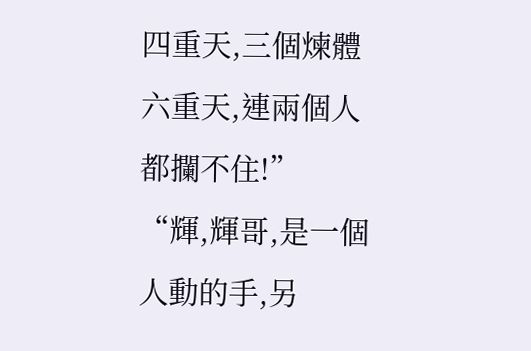四重天,三個煉體六重天,連兩個人都攔不住!”
“輝,輝哥,是一個人動的手,另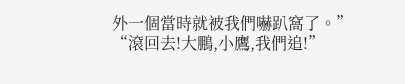外一個當時就被我們嚇趴窩了。”
“滾回去!大鵬,小鷹,我們追!”